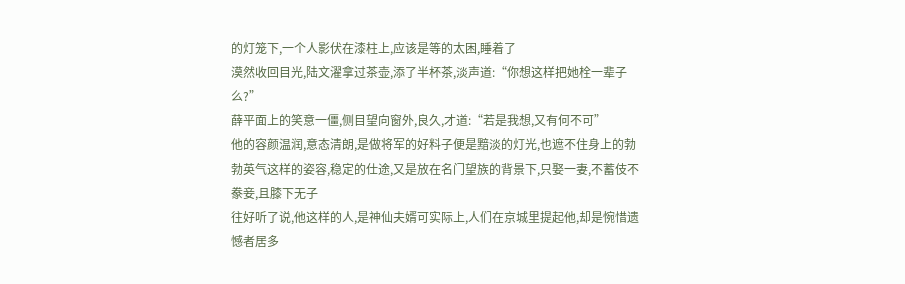的灯笼下,一个人影伏在漆柱上,应该是等的太困,睡着了
漠然收回目光,陆文濯拿过茶壶,添了半杯茶,淡声道:“你想这样把她栓一辈子么?”
薛平面上的笑意一僵,侧目望向窗外,良久,才道:“若是我想,又有何不可”
他的容颜温润,意态清朗,是做将军的好料子便是黯淡的灯光,也遮不住身上的勃勃英气这样的姿容,稳定的仕途,又是放在名门望族的背景下,只娶一妻,不蓄伎不豢妾,且膝下无子
往好听了说,他这样的人,是神仙夫婿可实际上,人们在京城里提起他,却是惋惜遗憾者居多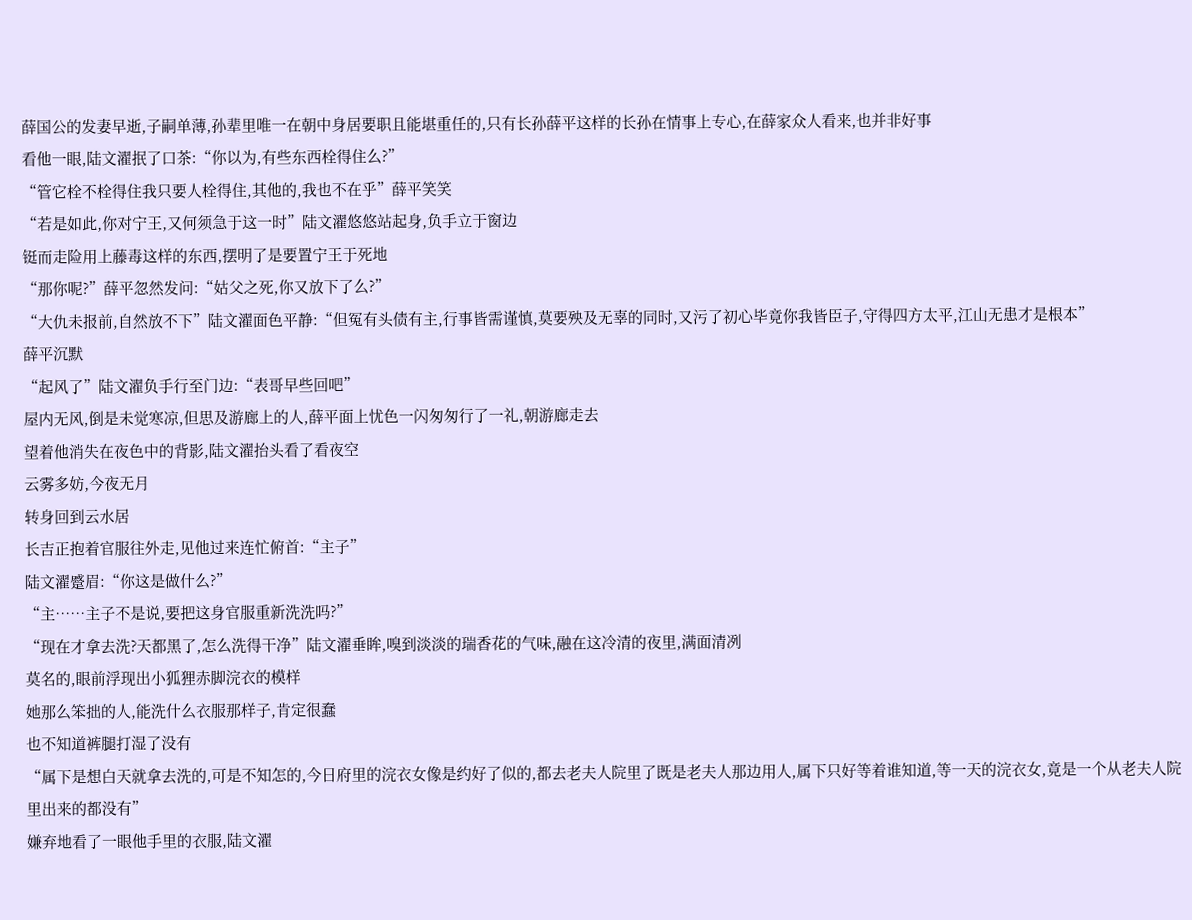薛国公的发妻早逝,子嗣单薄,孙辈里唯一在朝中身居要职且能堪重任的,只有长孙薛平这样的长孙在情事上专心,在薛家众人看来,也并非好事
看他一眼,陆文濯抿了口茶:“你以为,有些东西栓得住么?”
“管它栓不栓得住我只要人栓得住,其他的,我也不在乎”薛平笑笑
“若是如此,你对宁王,又何须急于这一时”陆文濯悠悠站起身,负手立于窗边
铤而走险用上藤毒这样的东西,摆明了是要置宁王于死地
“那你呢?”薛平忽然发问:“姑父之死,你又放下了么?”
“大仇未报前,自然放不下”陆文濯面色平静:“但冤有头债有主,行事皆需谨慎,莫要殃及无辜的同时,又污了初心毕竟你我皆臣子,守得四方太平,江山无患才是根本”
薛平沉默
“起风了”陆文濯负手行至门边:“表哥早些回吧”
屋内无风,倒是未觉寒凉,但思及游廊上的人,薛平面上忧色一闪匆匆行了一礼,朝游廊走去
望着他消失在夜色中的背影,陆文濯抬头看了看夜空
云雾多妨,今夜无月
转身回到云水居
长吉正抱着官服往外走,见他过来连忙俯首:“主子”
陆文濯蹙眉:“你这是做什么?”
“主……主子不是说,要把这身官服重新洗洗吗?”
“现在才拿去洗?天都黑了,怎么洗得干净”陆文濯垂眸,嗅到淡淡的瑞香花的气味,融在这冷清的夜里,满面清冽
莫名的,眼前浮现出小狐狸赤脚浣衣的模样
她那么笨拙的人,能洗什么衣服那样子,肯定很蠢
也不知道裤腿打湿了没有
“属下是想白天就拿去洗的,可是不知怎的,今日府里的浣衣女像是约好了似的,都去老夫人院里了既是老夫人那边用人,属下只好等着谁知道,等一天的浣衣女,竟是一个从老夫人院里出来的都没有”
嫌弃地看了一眼他手里的衣服,陆文濯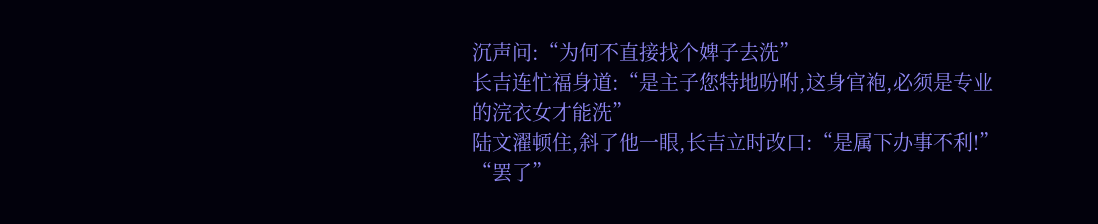沉声问:“为何不直接找个婢子去洗”
长吉连忙福身道:“是主子您特地吩咐,这身官袍,必须是专业的浣衣女才能洗”
陆文濯顿住,斜了他一眼,长吉立时改口:“是属下办事不利!”
“罢了”